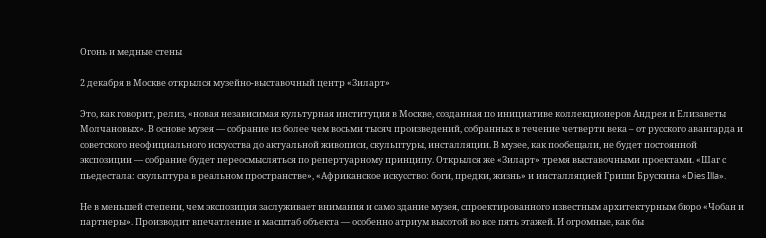Огонь и медные стены

2 декабря в Москве открылся музейно-выставочный центр «Зиларт»

Это, как говорит, релиз, «новая независимая культурная институция в Москве, созданная по инициативе коллекционеров Андрея и Елизаветы Молчановых». В основе музея — собрание из более чем восьми тысяч произведений, собранных в течение четверти века – от русского авангарда и советского неофициального искусства до актуальной живописи, скульптуры, инсталляции. В музее, как пообещали, не будет постоянной экспозиции — собрание будет переосмысляться по репертуарному принципу. Открылся же «Зиларт» тремя выставочными проектами. «Шаг с пьедестала: скульптура в реальном пространстве», «Африканское искусство: боги, предки, жизнь» и инсталляцией Гриши Брускина «Dies Illa».

Не в меньшей степени, чем экспозиция заслуживает внимания и само здание музея, спроектированного известным архитектурным бюро «Чобан и партнеры». Производит впечатление и масштаб объекта — особенно атриум высотой во все пять этажей. И огромные, как бы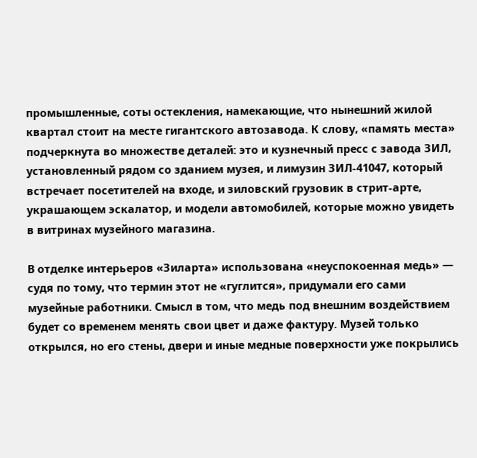промышленные, соты остекления, намекающие, что нынешний жилой квартал стоит на месте гигантского автозавода. К слову, «память места» подчеркнута во множестве деталей: это и кузнечный пресс с завода ЗИЛ, установленный рядом со зданием музея, и лимузин ЗИЛ-41047, который встречает посетителей на входе, и зиловский грузовик в стрит-арте, украшающем эскалатор, и модели автомобилей, которые можно увидеть в витринах музейного магазина.

В отделке интерьеров «Зиларта» использована «неуспокоенная медь» — судя по тому, что термин этот не «гуглится», придумали его сами музейные работники. Смысл в том, что медь под внешним воздействием будет со временем менять свои цвет и даже фактуру. Музей только открылся, но его стены, двери и иные медные поверхности уже покрылись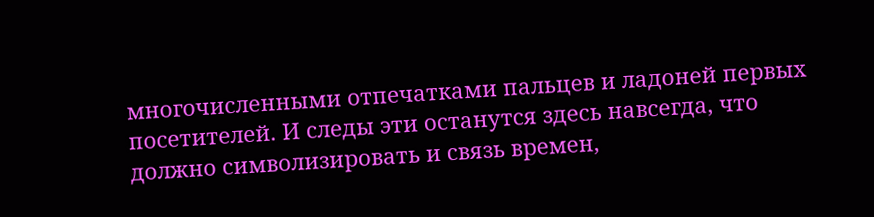многочисленными отпечатками пальцев и ладоней первых посетителей. И следы эти останутся здесь навсегда, что должно символизировать и связь времен,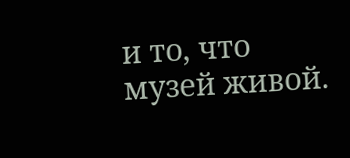и то, что музей живой.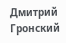Дмитрий Гронский